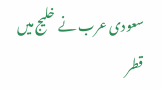سعودی عرب نے خلیج میں قطر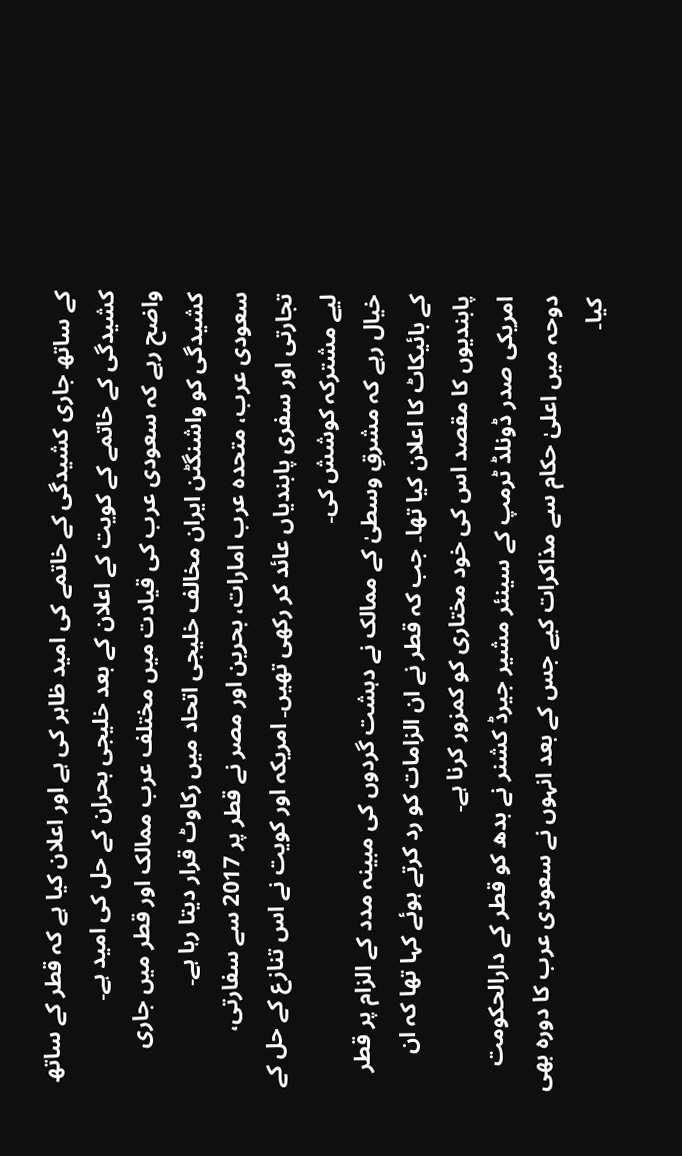کے ساتھ جاری کشیدگی کے خاتمے کی امید ظاہر کی ہے اور اعلان کیا ہے کہ قطر کے ساتھ کشیدگی کے خاتمے کے کویت کے اعلان کے بعد خلیجی بحران کے حل کی امید ہے۔
واضح رہے کہ سعودی عرب کی قیادت میں مختلف عرب ممالک اور قطر میں جاری کشیدگی کو واشنگٹن ایران مخالف خلیجی اتحاد میں رکاوٹ قرار دیتا رہا ہے۔
سعودی عرب، متحدہ عرب امارات، بحرین اور مصر نے قطر پر 2017 سے سفارتی، تجارتی اور سفری پابندیاں عائد کر رکھی تھیں۔ امریکہ اور کویت نے اس تنازع کے حل کے لیے مشترکہ کوشش کی۔
خیال رہے کہ مشرقِ وسطیٰ کے ممالک نے دہشت گردوں کی مبینہ مدد کے الزام پر قطر کے بائیکاٹ کا اعلان کیا تھا۔ جب کہ قطر نے ان الزامات کو رد کرتے ہوئے کہا تھا کہ ان پابندیوں کا مقصد اس کی خود مختاری کو کمزور کرنا ہے۔
امریکی صدر ڈونلڈ ٹرمپ کے سینئر مشیر جیرڈ کشنر نے بدھ کو قطر کے دارالحکومت دوحہ میں اعلیٰ حکام سے مذاکرات کیے جس کے بعد انہوں نے سعودی عرب کا دورہ بھی کیا۔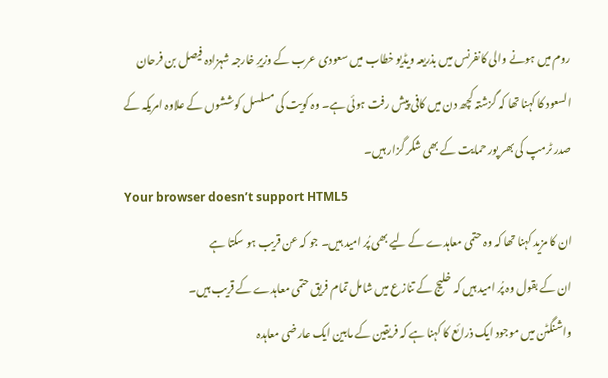روم میں ہونے والی کانفرنس میں بذریعہ ویڈیو خطاب میں سعودی عرب کے وزیرِ خارجہ شہزادہ فیصل بن فرحان السعود کا کہنا تھا کہ گزشتہ کچھ دن میں کافی پیش رفت ہوئی ہے۔ وہ کویت کی مسلسل کوششوں کے علاوہ امریکہ کے صدر ٹرمپ کی بھر پور حمایت کے بھی شکر گزار ہیں۔
Your browser doesn’t support HTML5
ان کا مزید کہنا تھا کہ وہ حتمی معاہدے کے لیے بھی پُر امید ہیں۔ جو کہ عن قریب ہو سکتا ہے
ان کے بقول وہ پُر امید ہیں کہ خلیج کے تنازع میں شامل تمام فریق حتمی معاہدے کے قریب ہیں۔
واشنگٹن میں موجود ایک ذرائع کا کہنا ہے کہ فریقین کے مابین ایک عارضی معاہدہ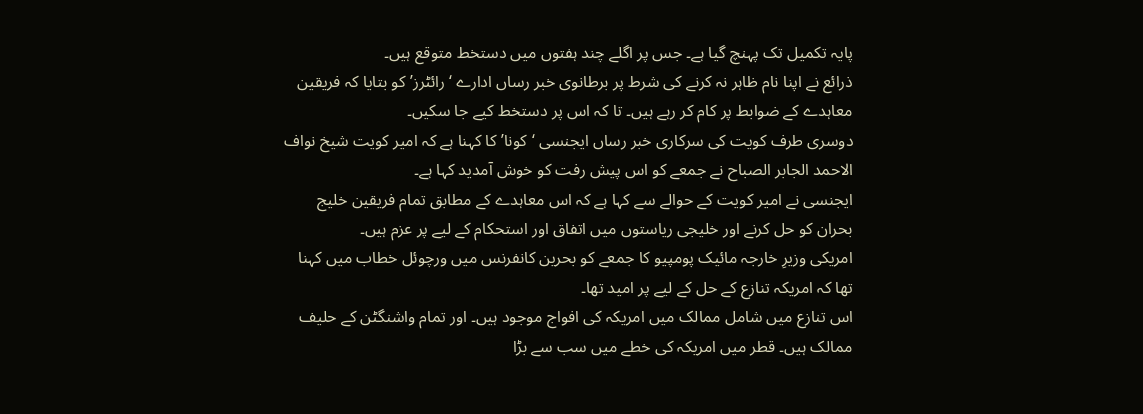پایہ تکمیل تک پہنچ گیا ہے۔ جس پر اگلے چند ہفتوں میں دستخط متوقع ہیں۔
ذرائع نے اپنا نام ظاہر نہ کرنے کی شرط پر برطانوی خبر رساں ادارے ‘رائٹرز’ کو بتایا کہ فریقین معاہدے کے ضوابط پر کام کر رہے ہیں۔ تا کہ اس پر دستخط کیے جا سکیں۔
دوسری طرف کویت کی سرکاری خبر رساں ایجنسی ‘کونا’ کا کہنا ہے کہ امیر کویت شیخ نواف الاحمد الجابر الصباح نے جمعے کو اس پیش رفت کو خوش آمدید کہا ہے۔
ایجنسی نے امیر کویت کے حوالے سے کہا ہے کہ اس معاہدے کے مطابق تمام فریقین خلیج بحران کو حل کرنے اور خلیجی ریاستوں میں اتفاق اور استحکام کے لیے پر عزم ہیں۔
امریکی وزیرِ خارجہ مائیک پومپیو کا جمعے کو بحرین کانفرنس میں ورچوئل خطاب میں کہنا تھا کہ امریکہ تنازع کے حل کے لیے پر امید تھا۔
اس تنازع میں شامل ممالک میں امریکہ کی افواج موجود ہیں۔ اور تمام واشنگٹن کے حلیف ممالک ہیں۔ قطر میں امریکہ کی خطے میں سب سے بڑا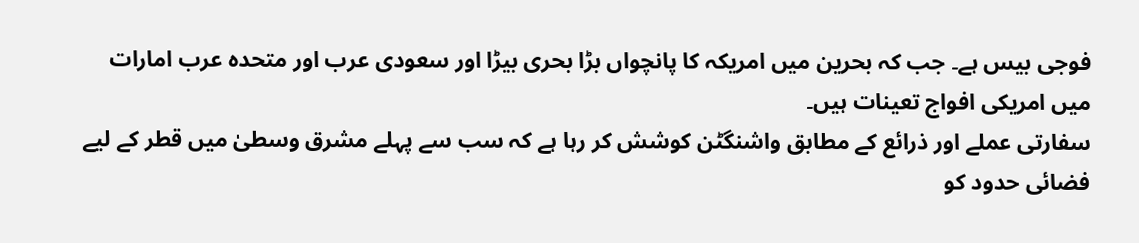فوجی بیس ہے۔ جب کہ بحرین میں امریکہ کا پانچواں بڑا بحری بیڑا اور سعودی عرب اور متحدہ عرب امارات میں امریکی افواج تعینات ہیں۔
سفارتی عملے اور ذرائع کے مطابق واشنگٹن کوشش کر رہا ہے کہ سب سے پہلے مشرق وسطیٰ میں قطر کے لیے فضائی حدود کو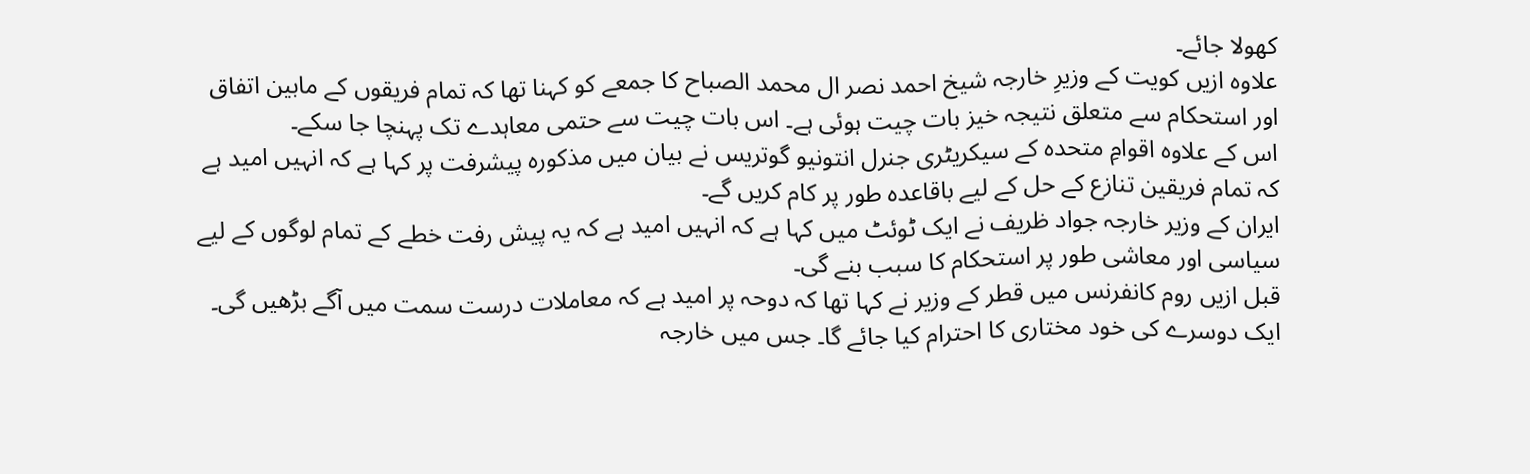کھولا جائے۔
علاوہ ازیں کویت کے وزیرِ خارجہ شیخ احمد نصر ال محمد الصباح کا جمعے کو کہنا تھا کہ تمام فریقوں کے مابین اتفاق اور استحکام سے متعلق نتیجہ خیز بات چیت ہوئی ہے۔ اس بات چیت سے حتمی معاہدے تک پہنچا جا سکے۔
اس کے علاوہ اقوامِ متحدہ کے سیکریٹری جنرل انتونیو گوتریس نے بیان میں مذکورہ پیشرفت پر کہا ہے کہ انہیں امید ہے کہ تمام فریقین تنازع کے حل کے لیے باقاعدہ طور پر کام کریں گے۔
ایران کے وزیر خارجہ جواد ظریف نے ایک ٹوئٹ میں کہا ہے کہ انہیں امید ہے کہ یہ پیش رفت خطے کے تمام لوگوں کے لیے سیاسی اور معاشی طور پر استحکام کا سبب بنے گی۔
قبل ازیں روم کانفرنس میں قطر کے وزیر نے کہا تھا کہ دوحہ پر امید ہے کہ معاملات درست سمت میں آگے بڑھیں گی۔ ایک دوسرے کی خود مختاری کا احترام کیا جائے گا۔ جس میں خارجہ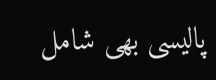پالیسی بھی شامل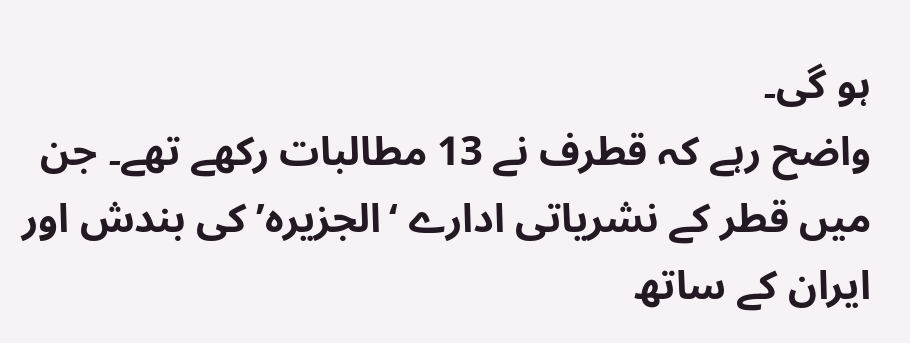ہو گی۔
واضح رہے کہ قطرف نے 13 مطالبات رکھے تھے۔ جن میں قطر کے نشریاتی ادارے ‘الجزیرہ’ کی بندش اور ایران کے ساتھ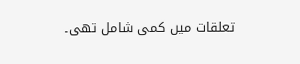تعلقات میں کمی شامل تھی۔